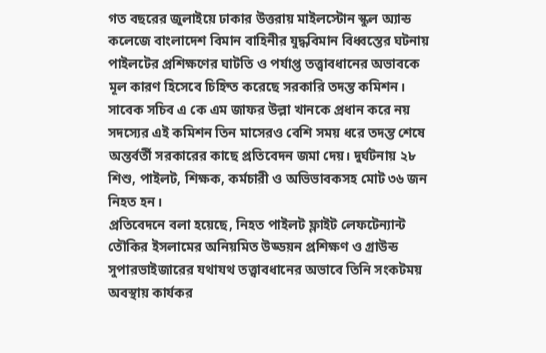গত বছরের জুলাইয়ে ঢাকার উত্তরায় মাইলস্টোন স্কুল অ্যান্ড কলেজে বাংলাদেশ বিমান বাহিনীর যুদ্ধবিমান বিধ্বস্তের ঘটনায় পাইলটের প্রশিক্ষণের ঘাটতি ও পর্যাপ্ত তত্ত্বাবধানের অভাবকে মূল কারণ হিসেবে চিহ্নিত করেছে সরকারি তদন্ত কমিশন। সাবেক সচিব এ কে এম জাফর উল্লা খানকে প্রধান করে নয় সদস্যের এই কমিশন তিন মাসেরও বেশি সময় ধরে তদন্ত শেষে অন্তর্বর্তী সরকারের কাছে প্রতিবেদন জমা দেয়। দুর্ঘটনায় ২৮ শিশু, পাইলট, শিক্ষক, কর্মচারী ও অভিভাবকসহ মোট ৩৬ জন নিহত হন।
প্রতিবেদনে বলা হয়েছে, নিহত পাইলট ফ্লাইট লেফটেন্যান্ট তৌকির ইসলামের অনিয়মিত উড্ডয়ন প্রশিক্ষণ ও গ্রাউন্ড সুপারভাইজারের যথাযথ তত্ত্বাবধানের অভাবে তিনি সংকটময় অবস্থায় কার্যকর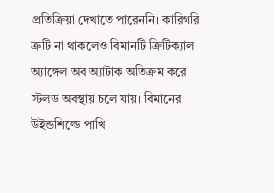প্রতিক্রিয়া দেখাতে পারেননি। কারিগরি ত্রুটি না থাকলেও বিমানটি ক্রিটিক্যাল অ্যাঙ্গেল অব অ্যাটাক অতিক্রম করে স্টলড অবস্থায় চলে যায়। বিমানের উইন্ডশিল্ডে পাখি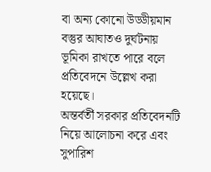বা অন্য কোনো উড্ডীয়মান বস্তুর আঘাতও দুর্ঘটনায় ভূমিকা রাখতে পারে বলে প্রতিবেদনে উল্লেখ করা হয়েছে।
অন্তর্বর্তী সরকার প্রতিবেদনটি নিয়ে আলোচনা করে এবং সুপারিশ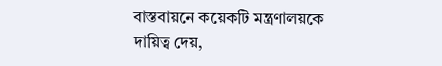বাস্তবায়নে কয়েকটি মন্ত্রণালয়কে দায়িত্ব দেয়,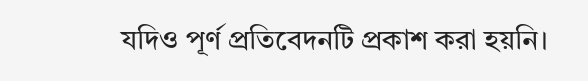যদিও পূর্ণ প্রতিবেদনটি প্রকাশ করা হয়নি।